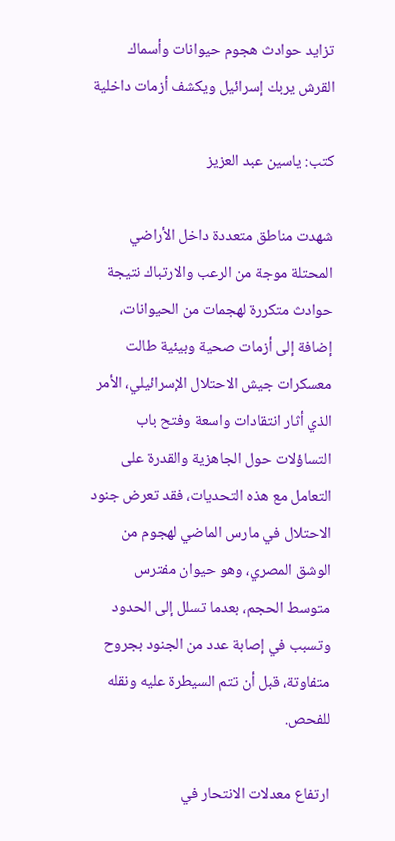تزايد حوادث هجوم حيوانات وأسماك القرش يربك إسرائيل ويكشف أزمات داخلية

كتب: ياسين عبد العزيز

شهدت مناطق متعددة داخل الأراضي المحتلة موجة من الرعب والارتباك نتيجة حوادث متكررة لهجمات من الحيوانات، إضافة إلى أزمات صحية وبيئية طالت معسكرات جيش الاحتلال الإسرائيلي، الأمر الذي أثار انتقادات واسعة وفتح باب التساؤلات حول الجاهزية والقدرة على التعامل مع هذه التحديات، فقد تعرض جنود الاحتلال في مارس الماضي لهجوم من الوشق المصري، وهو حيوان مفترس متوسط الحجم، بعدما تسلل إلى الحدود وتسبب في إصابة عدد من الجنود بجروح متفاوتة، قبل أن تتم السيطرة عليه ونقله للفحص.

ارتفاع معدلات الانتحار في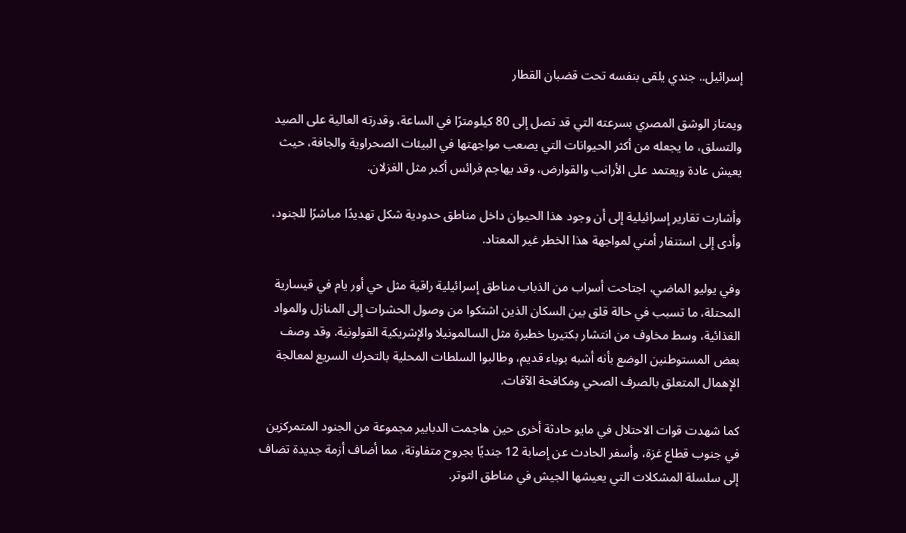إسرائيل.. جندي يلقى بنفسه تحت قضبان القطار

ويمتاز الوشق المصري بسرعته التي قد تصل إلى 80 كيلومترًا في الساعة، وقدرته العالية على الصيد والتسلق، ما يجعله من أكثر الحيوانات التي يصعب مواجهتها في البيئات الصحراوية والجافة، حيث يعيش عادة ويعتمد على الأرانب والقوارض، وقد يهاجم فرائس أكبر مثل الغزلان.

وأشارت تقارير إسرائيلية إلى أن وجود هذا الحيوان داخل مناطق حدودية شكل تهديدًا مباشرًا للجنود، وأدى إلى استنفار أمني لمواجهة هذا الخطر غير المعتاد.

وفي يوليو الماضي، اجتاحت أسراب من الذباب مناطق إسرائيلية راقية مثل حي أور يام في قيسارية المحتلة، ما تسبب في حالة قلق بين السكان الذين اشتكوا من وصول الحشرات إلى المنازل والمواد الغذائية، وسط مخاوف من انتشار بكتيريا خطيرة مثل السالمونيلا والإشريكية القولونية. وقد وصف بعض المستوطنين الوضع بأنه أشبه بوباء قديم، وطالبوا السلطات المحلية بالتحرك السريع لمعالجة الإهمال المتعلق بالصرف الصحي ومكافحة الآفات.

كما شهدت قوات الاحتلال في مايو حادثة أخرى حين هاجمت الدبابير مجموعة من الجنود المتمركزين في جنوب قطاع غزة، وأسفر الحادث عن إصابة 12 جنديًا بجروح متفاوتة، مما أضاف أزمة جديدة تضاف إلى سلسلة المشكلات التي يعيشها الجيش في مناطق التوتر.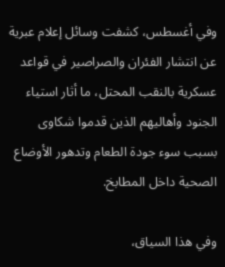وفي أغسطس، كشفت وسائل إعلام عبرية عن انتشار الفئران والصراصير في قواعد عسكرية بالنقب المحتل، ما أثار استياء الجنود وأهاليهم الذين قدموا شكاوى بسبب سوء جودة الطعام وتدهور الأوضاع الصحية داخل المطابخ.

وفي هذا السياق،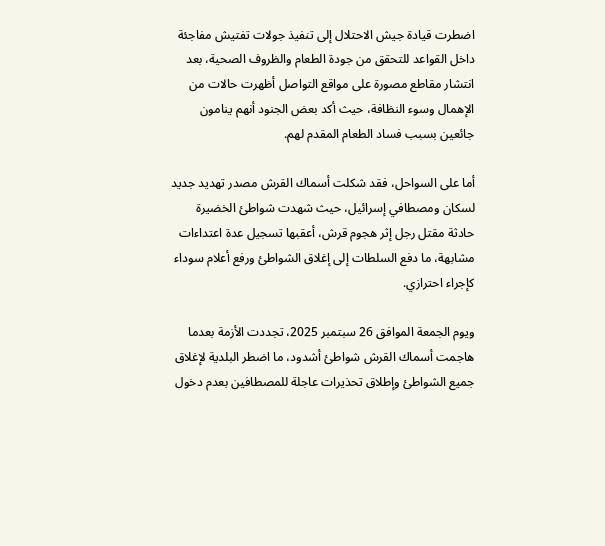اضطرت قيادة جيش الاحتلال إلى تنفيذ جولات تفتيش مفاجئة داخل القواعد للتحقق من جودة الطعام والظروف الصحية، بعد انتشار مقاطع مصورة على مواقع التواصل أظهرت حالات من الإهمال وسوء النظافة، حيث أكد بعض الجنود أنهم ينامون جائعين بسبب فساد الطعام المقدم لهم.

أما على السواحل، فقد شكلت أسماك القرش مصدر تهديد جديد لسكان ومصطافي إسرائيل، حيث شهدت شواطئ الخضيرة حادثة مقتل رجل إثر هجوم قرش، أعقبها تسجيل عدة اعتداءات مشابهة، ما دفع السلطات إلى إغلاق الشواطئ ورفع أعلام سوداء كإجراء احترازي.

ويوم الجمعة الموافق 26 سبتمبر 2025، تجددت الأزمة بعدما هاجمت أسماك القرش شواطئ أشدود، ما اضطر البلدية لإغلاق جميع الشواطئ وإطلاق تحذيرات عاجلة للمصطافين بعدم دخول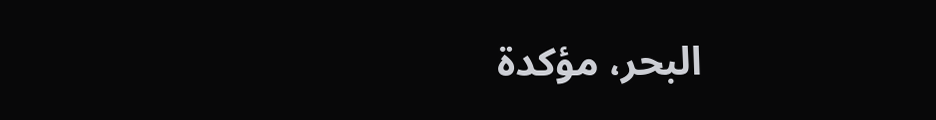البحر، مؤكدة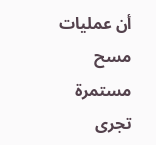أن عمليات مسح مستمرة تجرى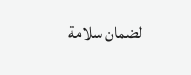لضمان سلامة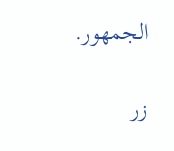الجمهور.

زر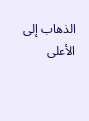الذهاب إلى الأعلى